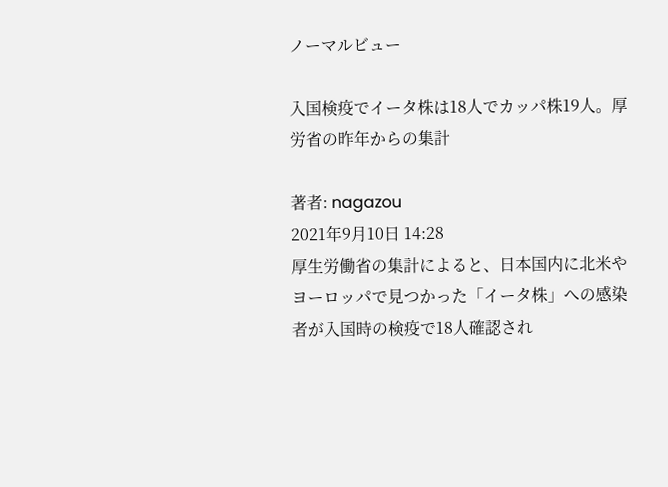ノーマルビュー

入国検疫でイータ株は18人でカッパ株19人。厚労省の昨年からの集計

著者: nagazou
2021年9月10日 14:28
厚生労働省の集計によると、日本国内に北米やヨーロッパで見つかった「イータ株」への感染者が入国時の検疫で18人確認され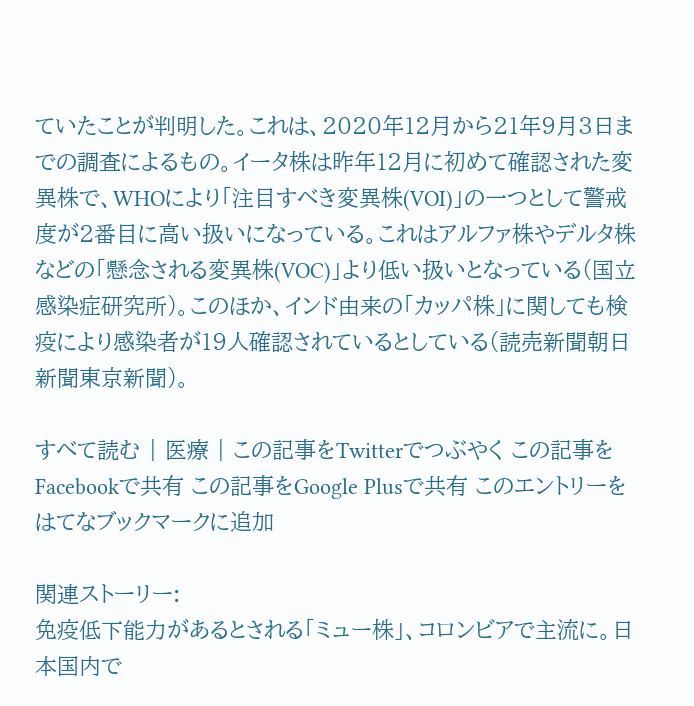ていたことが判明した。これは、2020年12月から21年9月3日までの調査によるもの。イータ株は昨年12月に初めて確認された変異株で、WHOにより「注目すべき変異株(VOI)」の一つとして警戒度が2番目に高い扱いになっている。これはアルファ株やデルタ株などの「懸念される変異株(VOC)」より低い扱いとなっている(国立感染症研究所)。このほか、インド由来の「カッパ株」に関しても検疫により感染者が19人確認されているとしている(読売新聞朝日新聞東京新聞)。

すべて読む | 医療 | この記事をTwitterでつぶやく この記事をFacebookで共有 この記事をGoogle Plusで共有 このエントリーをはてなブックマークに追加

関連ストーリー:
免疫低下能力があるとされる「ミュー株」、コロンビアで主流に。日本国内で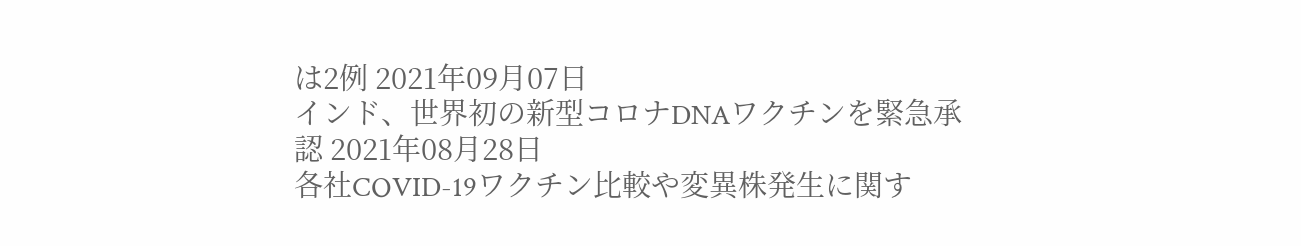は2例 2021年09月07日
インド、世界初の新型コロナDNAワクチンを緊急承認 2021年08月28日
各社COVID-19ワクチン比較や変異株発生に関す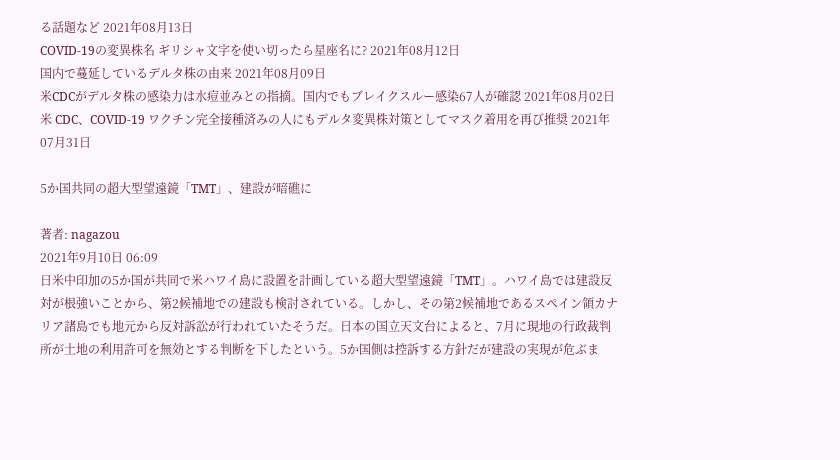る話題など 2021年08月13日
COVID-19の変異株名 ギリシャ文字を使い切ったら星座名に? 2021年08月12日
国内で蔓延しているデルタ株の由来 2021年08月09日
米CDCがデルタ株の感染力は水痘並みとの指摘。国内でもブレイクスルー感染67人が確認 2021年08月02日
米 CDC、COVID-19 ワクチン完全接種済みの人にもデルタ変異株対策としてマスク着用を再び推奨 2021年07月31日

5か国共同の超大型望遠鏡「TMT」、建設が暗礁に

著者: nagazou
2021年9月10日 06:09
日米中印加の5か国が共同で米ハワイ島に設置を計画している超大型望遠鏡「TMT」。ハワイ島では建設反対が根強いことから、第2候補地での建設も検討されている。しかし、その第2候補地であるスペイン領カナリア諸島でも地元から反対訴訟が行われていたそうだ。日本の国立天文台によると、7月に現地の行政裁判所が土地の利用許可を無効とする判断を下したという。5か国側は控訴する方針だが建設の実現が危ぶま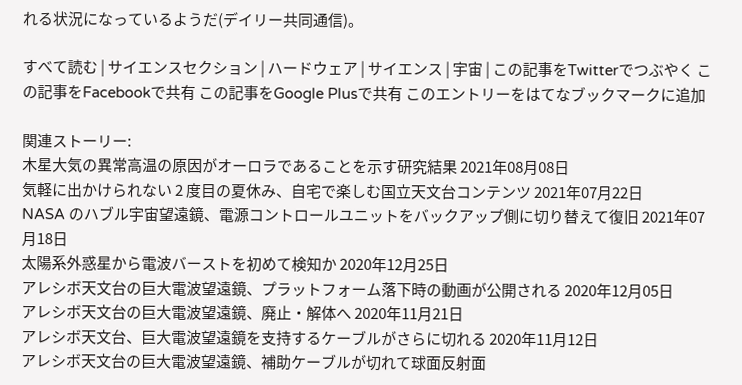れる状況になっているようだ(デイリー共同通信)。

すべて読む | サイエンスセクション | ハードウェア | サイエンス | 宇宙 | この記事をTwitterでつぶやく この記事をFacebookで共有 この記事をGoogle Plusで共有 このエントリーをはてなブックマークに追加

関連ストーリー:
木星大気の異常高温の原因がオーロラであることを示す研究結果 2021年08月08日
気軽に出かけられない 2 度目の夏休み、自宅で楽しむ国立天文台コンテンツ 2021年07月22日
NASA のハブル宇宙望遠鏡、電源コントロールユニットをバックアップ側に切り替えて復旧 2021年07月18日
太陽系外惑星から電波バーストを初めて検知か 2020年12月25日
アレシボ天文台の巨大電波望遠鏡、プラットフォーム落下時の動画が公開される 2020年12月05日
アレシボ天文台の巨大電波望遠鏡、廃止・解体へ 2020年11月21日
アレシボ天文台、巨大電波望遠鏡を支持するケーブルがさらに切れる 2020年11月12日
アレシボ天文台の巨大電波望遠鏡、補助ケーブルが切れて球面反射面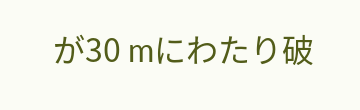が30 mにわたり破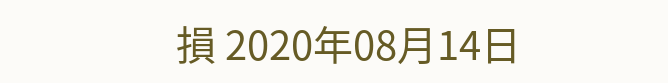損 2020年08月14日